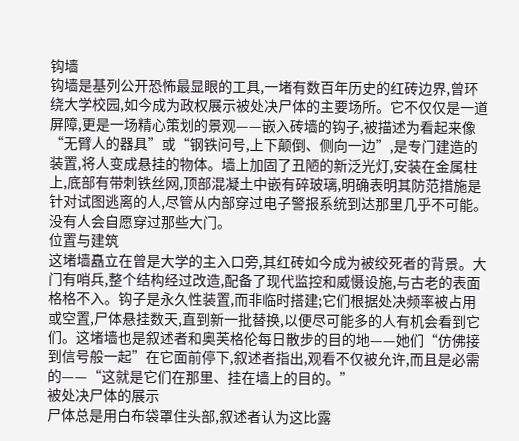钩墙
钩墙是基列公开恐怖最显眼的工具,一堵有数百年历史的红砖边界,曾环绕大学校园,如今成为政权展示被处决尸体的主要场所。它不仅仅是一道屏障,更是一场精心策划的景观——嵌入砖墙的钩子,被描述为看起来像“无臂人的器具”或“钢铁问号,上下颠倒、侧向一边”,是专门建造的装置,将人变成悬挂的物体。墙上加固了丑陋的新泛光灯,安装在金属柱上,底部有带刺铁丝网,顶部混凝土中嵌有碎玻璃,明确表明其防范措施是针对试图逃离的人,尽管从内部穿过电子警报系统到达那里几乎不可能。没有人会自愿穿过那些大门。
位置与建筑
这堵墙矗立在曾是大学的主入口旁,其红砖如今成为被绞死者的背景。大门有哨兵,整个结构经过改造,配备了现代监控和威慑设施,与古老的表面格格不入。钩子是永久性装置,而非临时搭建;它们根据处决频率被占用或空置,尸体悬挂数天,直到新一批替换,以便尽可能多的人有机会看到它们。这堵墙也是叙述者和奥芙格伦每日散步的目的地——她们“仿佛接到信号般一起”在它面前停下,叙述者指出,观看不仅被允许,而且是必需的——“这就是它们在那里、挂在墙上的目的。”
被处决尸体的展示
尸体总是用白布袋罩住头部,叙述者认为这比露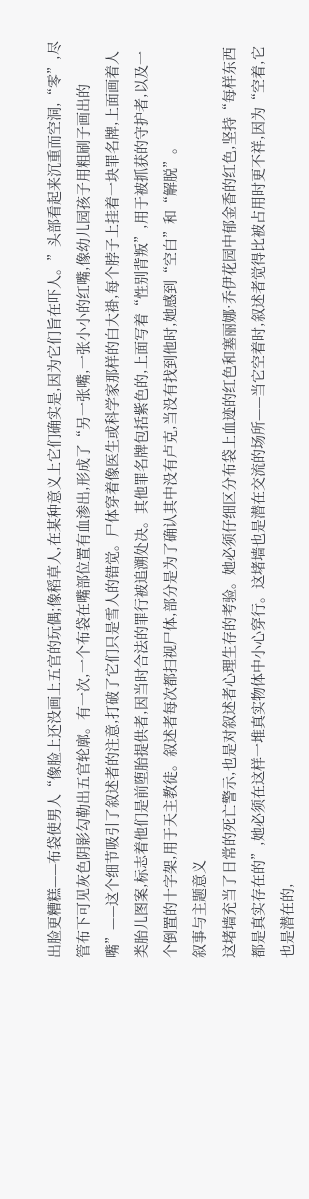出脸更糟糕——布袋使男人“像脸上还没画上五官的玩偶;像稻草人,在某种意义上它们确实是,因为它们旨在吓人。”头部看起来沉重而空洞,“零”,尽管布下可见灰色阴影勾勒出五官轮廓。有一次,一个布袋在嘴部位置有血渗出,形成了“另一张嘴,一张小小的红嘴,像幼儿园孩子用粗刷子画出的嘴”——这个细节吸引了叙述者的注意,打破了它们只是雪人的错觉。尸体穿着像医生或科学家那样的白大褂,每个脖子上挂着一块罪名牌,上面画着人类胎儿图案,标志着他们是前堕胎提供者,因当时合法的罪行被追溯处决。其他罪名牌包括紫色的,上面写着“性别背叛”,用于被抓获的守护者,以及一个倒置的十字架,用于天主教徒。叙述者每次都扫视尸体,部分是为了确认其中没有卢克,当没有找到他时,她感到“空白”和“解脱”。
叙事与主题意义
这堵墙充当了日常的死亡警示,也是对叙述者心理生存的考验。她必须仔细区分布袋上血迹的红色和塞丽娜·乔伊花园中郁金香的红色,坚持“每样东西都是真实存在的”,她必须在这样一堆真实物体中小心穿行。这堵墙也是潜在交流的场所——当它空着时,叙述者觉得比被占用时更不祥,因为“空着,它也是潜在的,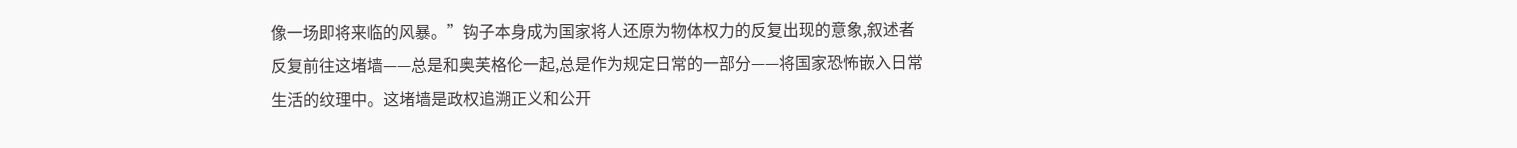像一场即将来临的风暴。”钩子本身成为国家将人还原为物体权力的反复出现的意象,叙述者反复前往这堵墙——总是和奥芙格伦一起,总是作为规定日常的一部分——将国家恐怖嵌入日常生活的纹理中。这堵墙是政权追溯正义和公开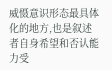威慑意识形态最具体化的地方,也是叙述者自身希望和否认能力受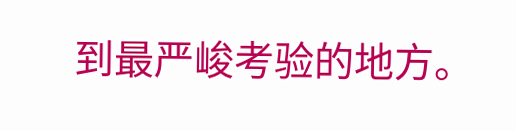到最严峻考验的地方。